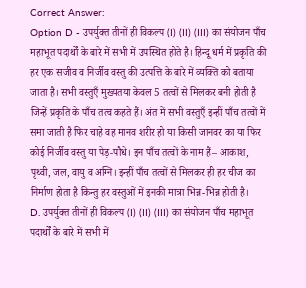Correct Answer:
Option D - उपर्युक्त तीनों ही विकल्प (I) (II) (III) का संयोजन पाँच महाभूत पदार्थों के बारे में सभी में उपस्थित होते है। हिन्दू धर्म में प्रकृति की हर एक सजीव व निर्जीव वस्तु की उत्पत्ति के बारे में व्यक्ति को बताया जाता है। सभी वस्तुएँ मुख्यतया केवल 5 तत्वों से मिलकर बनी होती है जिन्हें प्रकृति के पाँच तत्व कहते हैं। अंत में सभी वस्तुएँ इन्हीं पाँच तत्वों में समा जाती है फिर चाहे वह मानव शरीर हो या किसी जानवर का या फिर कोई निर्जीव वस्तु या पेड़-पौधे। इन पाँच तत्वों के नाम हैं– आकाश, पृथ्वी, जल, वायु व अग्नि। इन्हीं पाँच तत्वों से मिलकर ही हर चीज का निर्माण होता है किन्तु हर वस्तुओं में इनकी मात्रा भिन्न-भिन्न होती है।
D. उपर्युक्त तीनों ही विकल्प (I) (II) (III) का संयोजन पाँच महाभूत पदार्थों के बारे में सभी में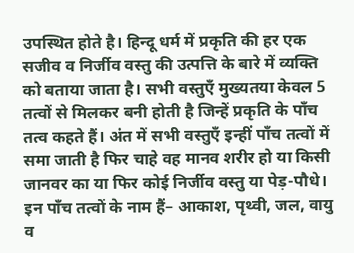उपस्थित होते है। हिन्दू धर्म में प्रकृति की हर एक सजीव व निर्जीव वस्तु की उत्पत्ति के बारे में व्यक्ति को बताया जाता है। सभी वस्तुएँ मुख्यतया केवल 5 तत्वों से मिलकर बनी होती है जिन्हें प्रकृति के पाँच तत्व कहते हैं। अंत में सभी वस्तुएँ इन्हीं पाँच तत्वों में समा जाती है फिर चाहे वह मानव शरीर हो या किसी जानवर का या फिर कोई निर्जीव वस्तु या पेड़-पौधे। इन पाँच तत्वों के नाम हैं– आकाश, पृथ्वी, जल, वायु व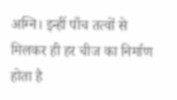अग्नि। इन्हीं पाँच तत्वों से मिलकर ही हर चीज का निर्माण होता है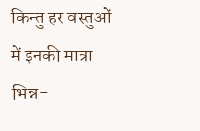किन्तु हर वस्तुओं में इनकी मात्रा भिन्न-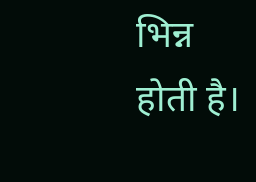भिन्न होती है।